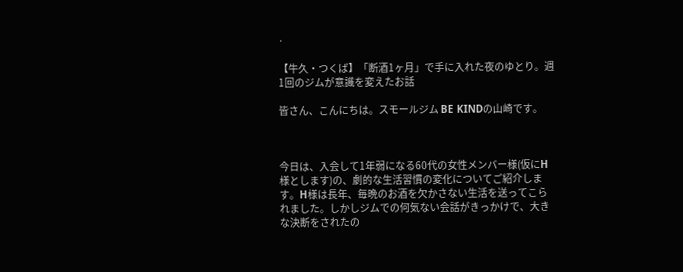·

【牛久・つくば】「断酒1ヶ月」で手に入れた夜のゆとり。週1回のジムが意識を変えたお話

皆さん、こんにちは。スモールジム BE KINDの山崎です。



今日は、入会して1年弱になる60代の女性メンバー様(仮にH様とします)の、劇的な生活習慣の変化についてご紹介します。H様は長年、毎晩のお酒を欠かさない生活を送ってこられました。しかしジムでの何気ない会話がきっかけで、大きな決断をされたの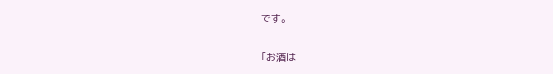です。

「お酒は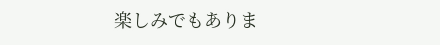楽しみでもありま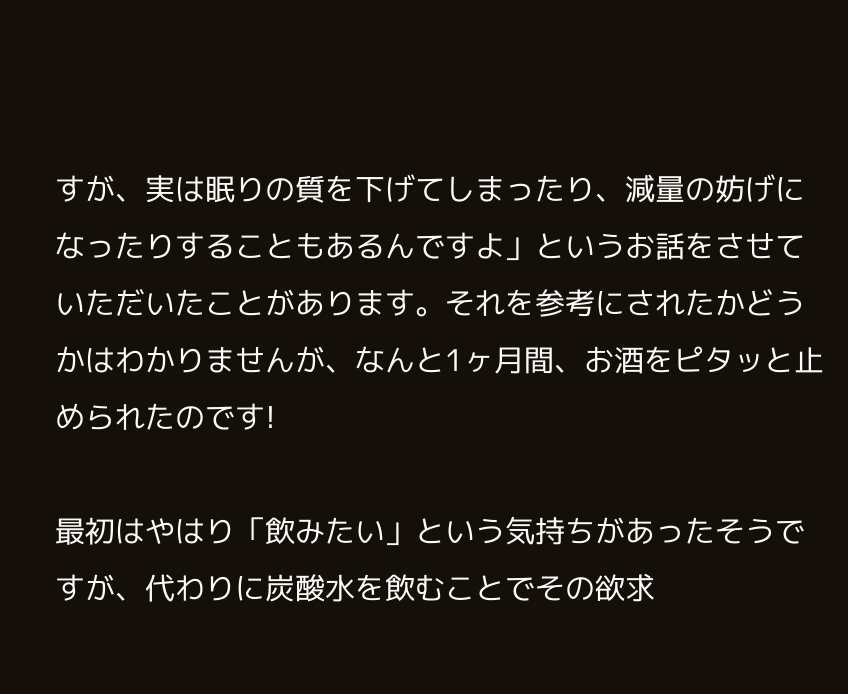すが、実は眠りの質を下げてしまったり、減量の妨げになったりすることもあるんですよ」というお話をさせていただいたことがあります。それを参考にされたかどうかはわかりませんが、なんと1ヶ月間、お酒をピタッと止められたのです!

最初はやはり「飲みたい」という気持ちがあったそうですが、代わりに炭酸水を飲むことでその欲求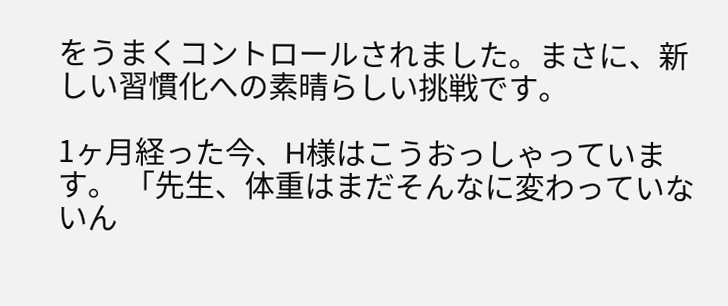をうまくコントロールされました。まさに、新しい習慣化への素晴らしい挑戦です。

1ヶ月経った今、H様はこうおっしゃっています。 「先生、体重はまだそんなに変わっていないん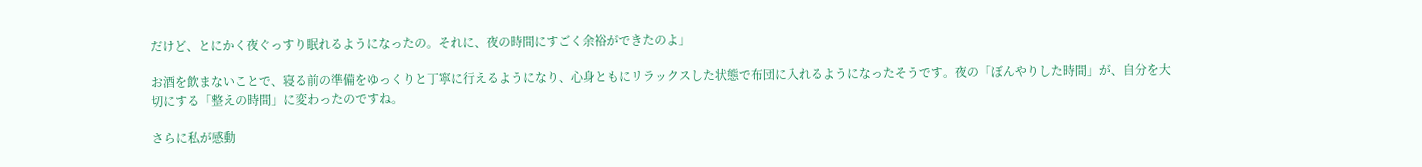だけど、とにかく夜ぐっすり眠れるようになったの。それに、夜の時間にすごく余裕ができたのよ」

お酒を飲まないことで、寝る前の準備をゆっくりと丁寧に行えるようになり、心身ともにリラックスした状態で布団に入れるようになったそうです。夜の「ぼんやりした時間」が、自分を大切にする「整えの時間」に変わったのですね。

さらに私が感動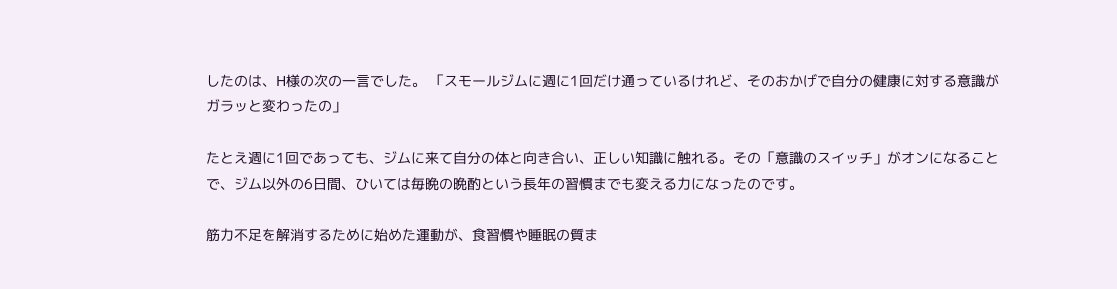したのは、H様の次の一言でした。 「スモールジムに週に1回だけ通っているけれど、そのおかげで自分の健康に対する意識がガラッと変わったの」

たとえ週に1回であっても、ジムに来て自分の体と向き合い、正しい知識に触れる。その「意識のスイッチ」がオンになることで、ジム以外の6日間、ひいては毎晩の晩酌という長年の習慣までも変える力になったのです。

筋力不足を解消するために始めた運動が、食習慣や睡眠の質ま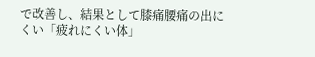で改善し、結果として膝痛腰痛の出にくい「疲れにくい体」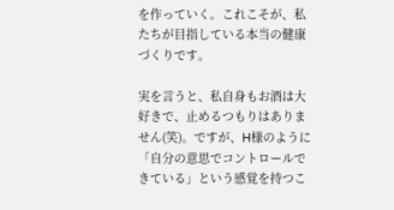を作っていく。これこそが、私たちが目指している本当の健康づくりです。

実を言うと、私自身もお酒は大好きで、止めるつもりはありません(笑)。ですが、H様のように「自分の意思でコントロールできている」という感覚を持つこ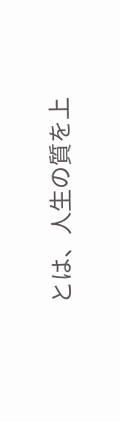とは、人生の質を上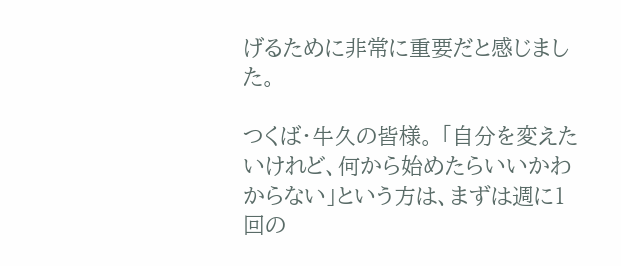げるために非常に重要だと感じました。

つくば・牛久の皆様。 「自分を変えたいけれど、何から始めたらいいかわからない」という方は、まずは週に1回の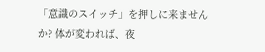「意識のスイッチ」を押しに来ませんか? 体が変われば、夜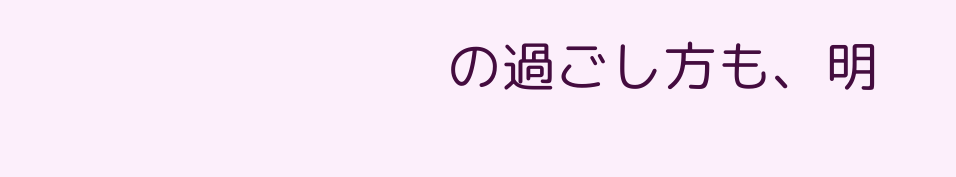の過ごし方も、明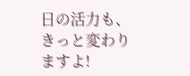日の活力も、きっと変わりますよ!